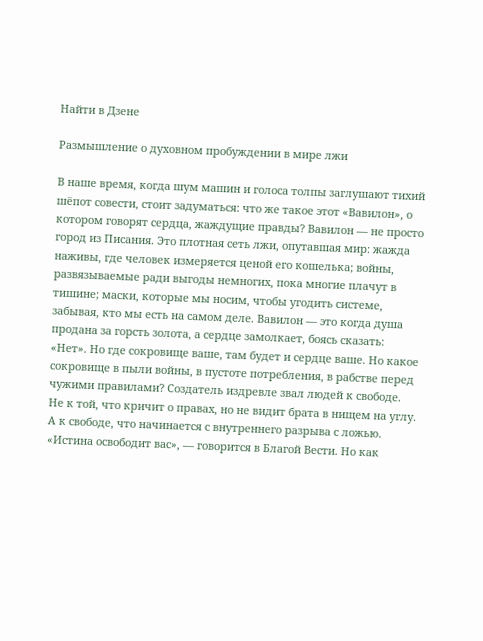Найти в Дзене

Размышление о духовном пробуждении в мире лжи

В наше время, когда шум машин и голоса толпы заглушают тихий шёпот совести, стоит задуматься: что же такое этот «Вавилон», о котором говорят сердца, жаждущие правды? Вавилон — не просто город из Писания. Это плотная сеть лжи, опутавшая мир: жажда наживы, где человек измеряется ценой его кошелька; войны, развязываемые ради выгоды немногих, пока многие плачут в тишине; маски, которые мы носим, чтобы угодить системе, забывая, кто мы есть на самом деле. Вавилон — это когда душа продана за горсть золота, а сердце замолкает, боясь сказать: «Нет». Но где сокровище ваше, там будет и сердце ваше. Но какое сокровище в пыли войны, в пустоте потребления, в рабстве перед чужими правилами? Создатель издревле звал людей к свободе. Не к той, что кричит о правах, но не видит брата в нищем на углу. А к свободе, что начинается с внутреннего разрыва с ложью. «Истина освободит вас», — говорится в Благой Вести. Но как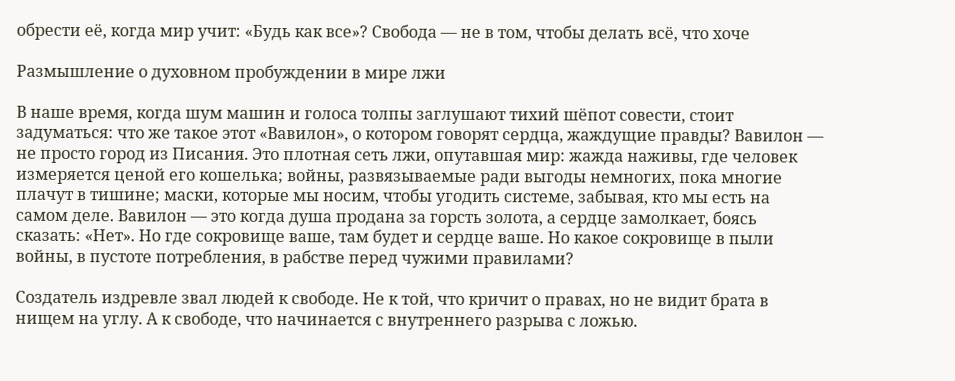обрести её, когда мир учит: «Будь как все»? Свобода — не в том, чтобы делать всё, что хоче

Размышление о духовном пробуждении в мире лжи

В наше время, когда шум машин и голоса толпы заглушают тихий шёпот совести, стоит задуматься: что же такое этот «Вавилон», о котором говорят сердца, жаждущие правды? Вавилон — не просто город из Писания. Это плотная сеть лжи, опутавшая мир: жажда наживы, где человек измеряется ценой его кошелька; войны, развязываемые ради выгоды немногих, пока многие плачут в тишине; маски, которые мы носим, чтобы угодить системе, забывая, кто мы есть на самом деле. Вавилон — это когда душа продана за горсть золота, а сердце замолкает, боясь сказать: «Нет». Но где сокровище ваше, там будет и сердце ваше. Но какое сокровище в пыли войны, в пустоте потребления, в рабстве перед чужими правилами?

Создатель издревле звал людей к свободе. Не к той, что кричит о правах, но не видит брата в нищем на углу. А к свободе, что начинается с внутреннего разрыва с ложью.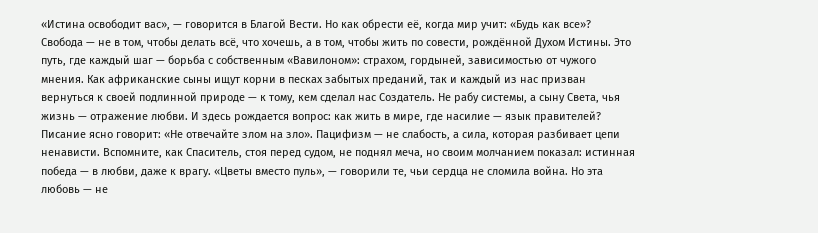«Истина освободит вас», — говорится в Благой Вести. Но как обрести её, когда мир учит: «Будь как все»? Свобода — не в том, чтобы делать всё, что хочешь, а в том, чтобы жить по совести, рождённой Духом Истины. Это путь, где каждый шаг — борьба с собственным «Вавилоном»: страхом, гордыней, зависимостью от чужого мнения. Как африканские сыны ищут корни в песках забытых преданий, так и каждый из нас призван вернуться к своей подлинной природе — к тому, кем сделал нас Создатель. Не рабу системы, а сыну Света, чья жизнь — отражение любви. И здесь рождается вопрос: как жить в мире, где насилие — язык правителей? Писание ясно говорит: «Не отвечайте злом на зло». Пацифизм — не слабость, а сила, которая разбивает цепи ненависти. Вспомните, как Спаситель, стоя перед судом, не поднял меча, но своим молчанием показал: истинная победа — в любви, даже к врагу. «Цветы вместо пуль», — говорили те, чьи сердца не сломила война. Но эта любовь — не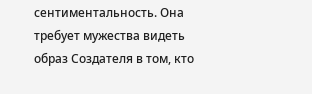сентиментальность. Она требует мужества видеть образ Создателя в том, кто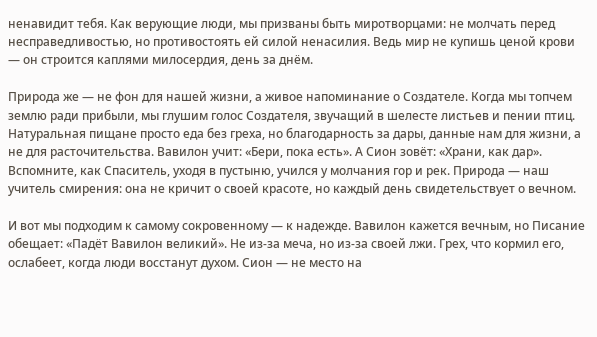ненавидит тебя. Как верующие люди, мы призваны быть миротворцами: не молчать перед несправедливостью, но противостоять ей силой ненасилия. Ведь мир не купишь ценой крови — он строится каплями милосердия, день за днём.

Природа же — не фон для нашей жизни, а живое напоминание о Создателе. Когда мы топчем землю ради прибыли, мы глушим голос Создателя, звучащий в шелесте листьев и пении птиц. Натуральная пищане просто еда без греха, но благодарность за дары, данные нам для жизни, а не для расточительства. Вавилон учит: «Бери, пока есть». А Сион зовёт: «Храни, как дар». Вспомните, как Спаситель, уходя в пустыню, учился у молчания гор и рек. Природа — наш учитель смирения: она не кричит о своей красоте, но каждый день свидетельствует о вечном.

И вот мы подходим к самому сокровенному — к надежде. Вавилон кажется вечным, но Писание обещает: «Падёт Вавилон великий». Не из-за меча, но из-за своей лжи. Грех, что кормил его, ослабеет, когда люди восстанут духом. Сион — не место на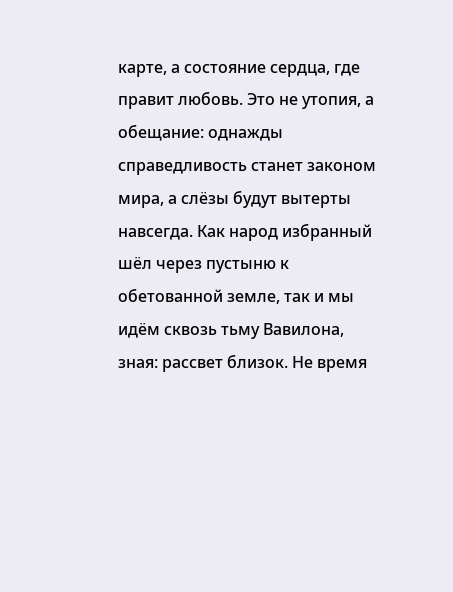карте, а состояние сердца, где правит любовь. Это не утопия, а обещание: однажды справедливость станет законом мира, а слёзы будут вытерты навсегда. Как народ избранный шёл через пустыню к обетованной земле, так и мы идём сквозь тьму Вавилона, зная: рассвет близок. Не время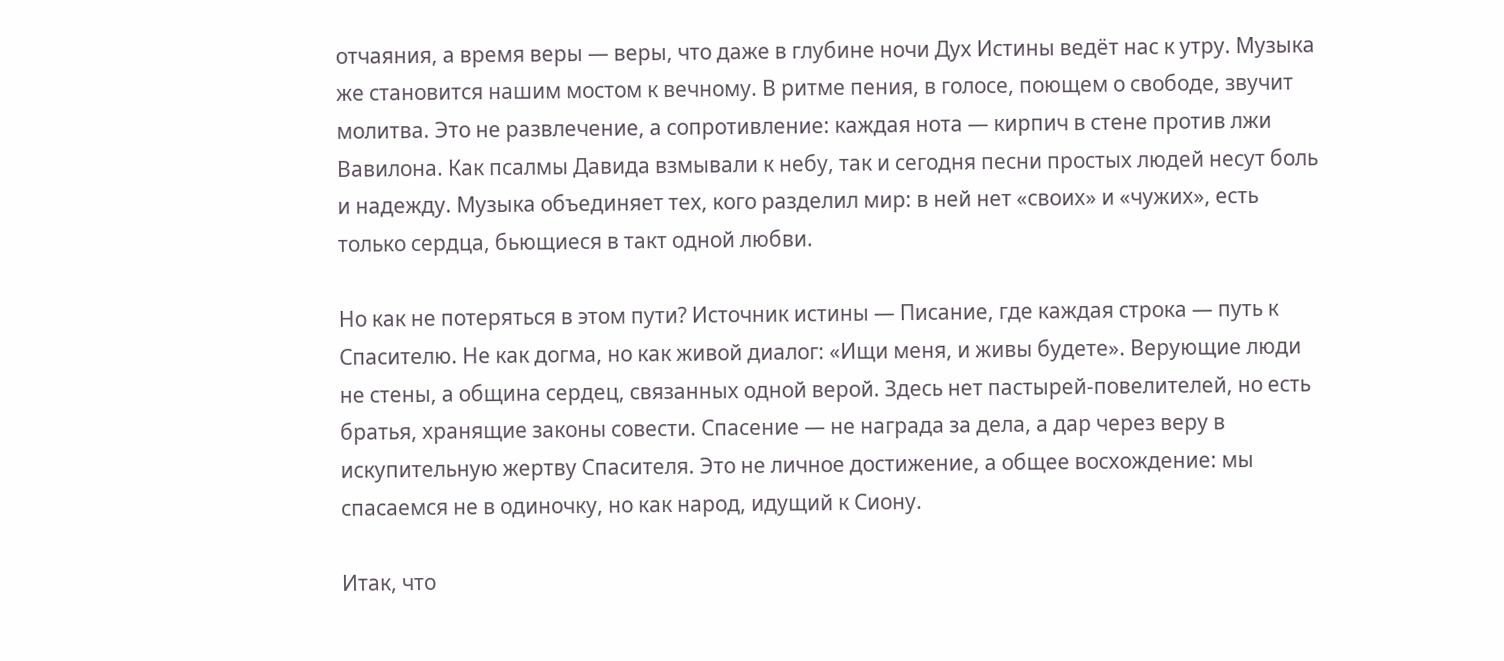отчаяния, а время веры — веры, что даже в глубине ночи Дух Истины ведёт нас к утру. Музыка же становится нашим мостом к вечному. В ритме пения, в голосе, поющем о свободе, звучит молитва. Это не развлечение, а сопротивление: каждая нота — кирпич в стене против лжи Вавилона. Как псалмы Давида взмывали к небу, так и сегодня песни простых людей несут боль и надежду. Музыка объединяет тех, кого разделил мир: в ней нет «своих» и «чужих», есть только сердца, бьющиеся в такт одной любви.

Но как не потеряться в этом пути? Источник истины — Писание, где каждая строка — путь к Спасителю. Не как догма, но как живой диалог: «Ищи меня, и живы будете». Верующие люди не стены, а община сердец, связанных одной верой. Здесь нет пастырей-повелителей, но есть братья, хранящие законы совести. Спасение — не награда за дела, а дар через веру в искупительную жертву Спасителя. Это не личное достижение, а общее восхождение: мы спасаемся не в одиночку, но как народ, идущий к Сиону.

Итак, что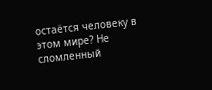остаётся человеку в этом мире? Не сломленный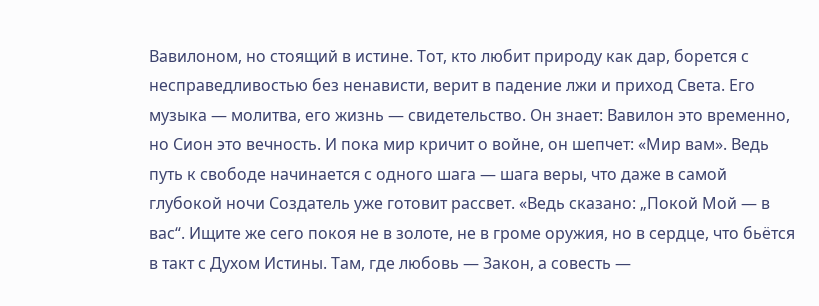Вавилоном, но стоящий в истине. Тот, кто любит природу как дар, борется с несправедливостью без ненависти, верит в падение лжи и приход Света. Его музыка — молитва, его жизнь — свидетельство. Он знает: Вавилон это временно, но Сион это вечность. И пока мир кричит о войне, он шепчет: «Мир вам». Ведь путь к свободе начинается с одного шага — шага веры, что даже в самой глубокой ночи Создатель уже готовит рассвет. «Ведь сказано: „Покой Мой — в вас“. Ищите же сего покоя не в золоте, не в громе оружия, но в сердце, что бьётся в такт с Духом Истины. Там, где любовь — Закон, а совесть —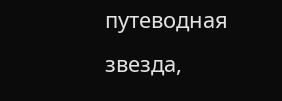путеводная звезда,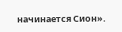начинается Сион».